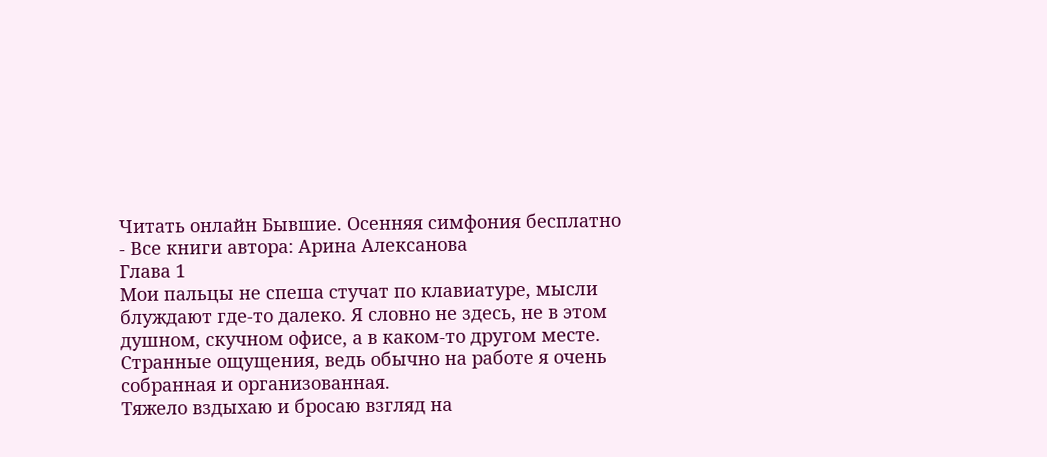Читать онлайн Бывшие. Осенняя симфония бесплатно
- Все книги автора: Арина Алексанова
Глава 1
Мои пальцы не спеша стучат по клавиатуре, мысли блуждают где-то далеко. Я словно не здесь, не в этом душном, скучном офисе, а в каком-то другом месте. Странные ощущения, ведь обычно на работе я очень собранная и организованная.
Тяжело вздыхаю и бросаю взгляд на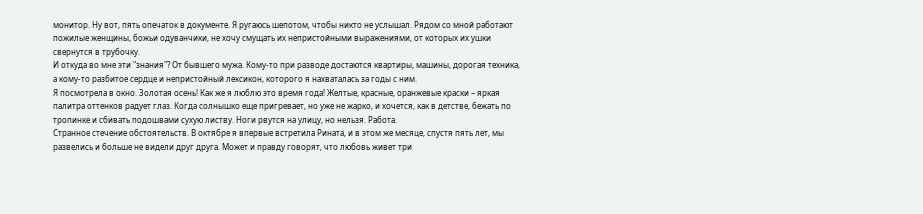монитор. Ну вот, пять опечаток в документе. Я ругаюсь шепотом, чтобы никто не услышал. Рядом со мной работают пожилые женщины, божьи одуванчики, не хочу смущать их непристойными выражениями, от которых их ушки свернутся в трубочку.
И откуда во мне эти "знания"? От бывшего мужа. Кому-то при разводе достаются квартиры, машины, дорогая техника, а кому-то разбитое сердце и непристойный лексикон, которого я нахваталась за годы с ним.
Я посмотрела в окно. Золотая осень! Как же я люблю это время года! Желтые, красные, оранжевые краски – яркая палитра оттенков радует глаз. Когда солнышко еще пригревает, но уже не жарко, и хочется, как в детстве, бежать по тропинке и сбивать подошвами сухую листву. Ноги рвутся на улицу, но нельзя. Работа.
Странное стечение обстоятельств. В октябре я впервые встретила Рината, и в этом же месяце, спустя пять лет, мы развелись и больше не видели друг друга. Может и правду говорят, что любовь живет три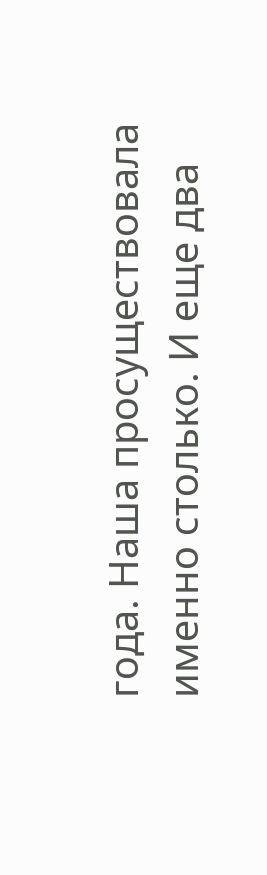года. Наша просуществовала именно столько. И еще два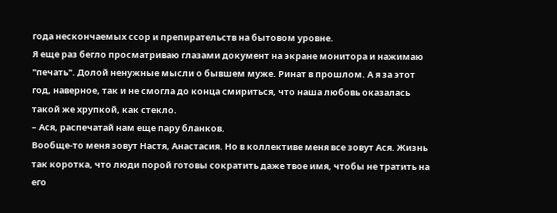года нескончаемых ссор и препирательств на бытовом уровне.
Я еще раз бегло просматриваю глазами документ на экране монитора и нажимаю "печать". Долой ненужные мысли о бывшем муже. Ринат в прошлом. А я за этот год, наверное, так и не смогла до конца смириться, что наша любовь оказалась такой же хрупкой, как стекло.
– Ася, распечатай нам еще пару бланков.
Вообще-то меня зовут Настя, Анастасия. Но в коллективе меня все зовут Ася. Жизнь так коротка, что люди порой готовы сократить даже твое имя, чтобы не тратить на его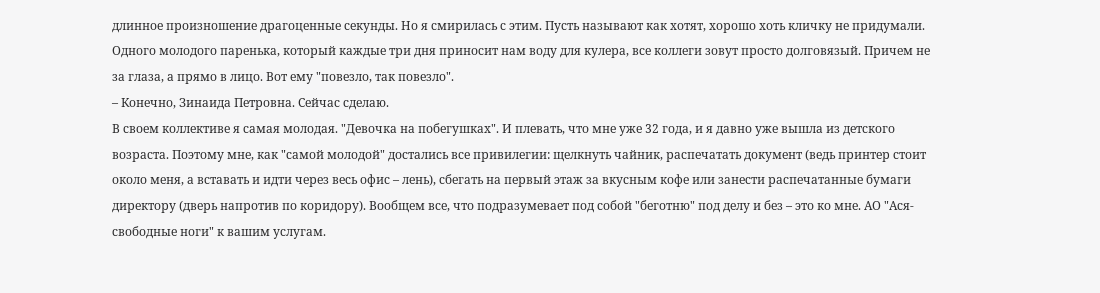длинное произношение драгоценные секунды. Но я смирилась с этим. Пусть называют как хотят, хорошо хоть кличку не придумали. Одного молодого паренька, который каждые три дня приносит нам воду для кулера, все коллеги зовут просто долговязый. Причем не за глаза, а прямо в лицо. Вот ему "повезло, так повезло".
– Конечно, Зинаида Петровна. Сейчас сделаю.
В своем коллективе я самая молодая. "Девочка на побегушках". И плевать, что мне уже 32 года, и я давно уже вышла из детского возраста. Поэтому мне, как "самой молодой" достались все привилегии: щелкнуть чайник, распечатать документ (ведь принтер стоит около меня, а вставать и идти через весь офис – лень), сбегать на первый этаж за вкусным кофе или занести распечатанные бумаги директору (дверь напротив по коридору). Вообщем все, что подразумевает под собой "беготню" под делу и без – это ко мне. АО "Ася-свободные ноги" к вашим услугам.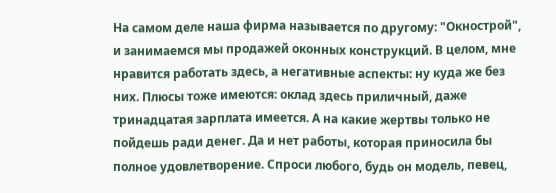На самом деле наша фирма называется по другому: "Окнострой", и занимаемся мы продажей оконных конструкций. В целом, мне нравится работать здесь, а негативные аспекты: ну куда же без них. Плюсы тоже имеются: оклад здесь приличный, даже тринадцатая зарплата имеется. А на какие жертвы только не пойдешь ради денег. Да и нет работы, которая приносила бы полное удовлетворение. Спроси любого, будь он модель, певец,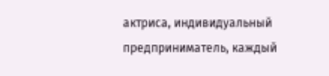актриса, индивидуальный предприниматель, каждый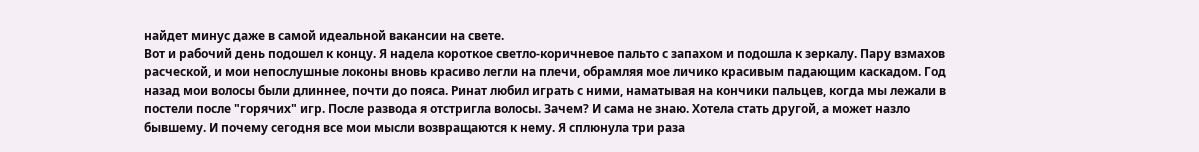найдет минус даже в самой идеальной вакансии на свете.
Вот и рабочий день подошел к концу. Я надела короткое светло-коричневое пальто с запахом и подошла к зеркалу. Пару взмахов расческой, и мои непослушные локоны вновь красиво легли на плечи, обрамляя мое личико красивым падающим каскадом. Год назад мои волосы были длиннее, почти до пояса. Ринат любил играть с ними, наматывая на кончики пальцев, когда мы лежали в постели после "горячих" игр. После развода я отстригла волосы. Зачем? И сама не знаю. Хотела стать другой, а может назло бывшему. И почему сегодня все мои мысли возвращаются к нему. Я сплюнула три раза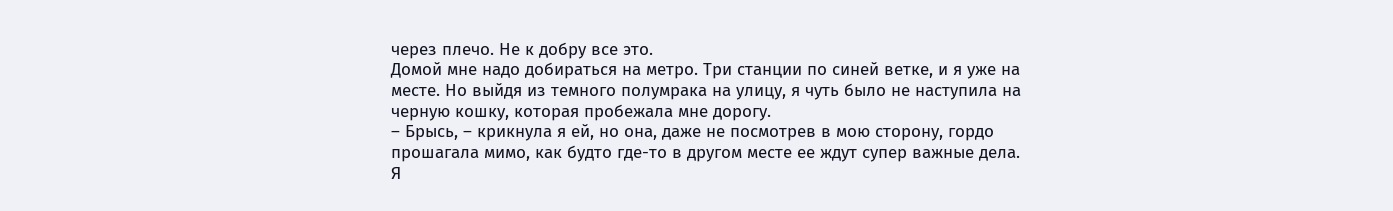через плечо. Не к добру все это.
Домой мне надо добираться на метро. Три станции по синей ветке, и я уже на месте. Но выйдя из темного полумрака на улицу, я чуть было не наступила на черную кошку, которая пробежала мне дорогу.
– Брысь, – крикнула я ей, но она, даже не посмотрев в мою сторону, гордо прошагала мимо, как будто где-то в другом месте ее ждут супер важные дела. Я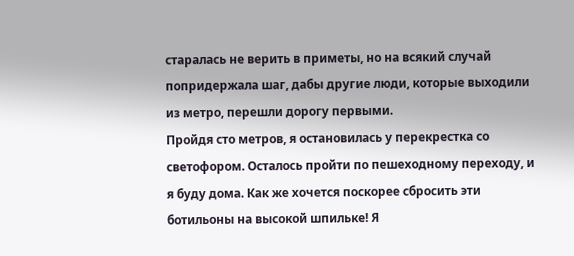старалась не верить в приметы, но на всякий случай попридержала шаг, дабы другие люди, которые выходили из метро, перешли дорогу первыми.
Пройдя сто метров, я остановилась у перекрестка со светофором. Осталось пройти по пешеходному переходу, и я буду дома. Как же хочется поскорее сбросить эти ботильоны на высокой шпильке! Я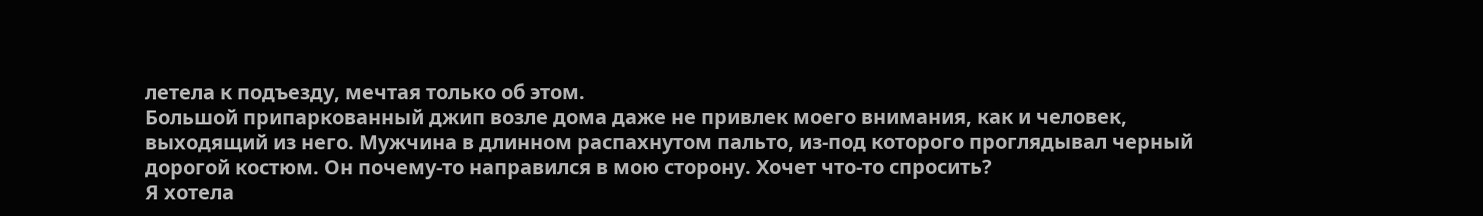летела к подъезду, мечтая только об этом.
Большой припаркованный джип возле дома даже не привлек моего внимания, как и человек, выходящий из него. Мужчина в длинном распахнутом пальто, из-под которого проглядывал черный дорогой костюм. Он почему-то направился в мою сторону. Хочет что-то спросить?
Я хотела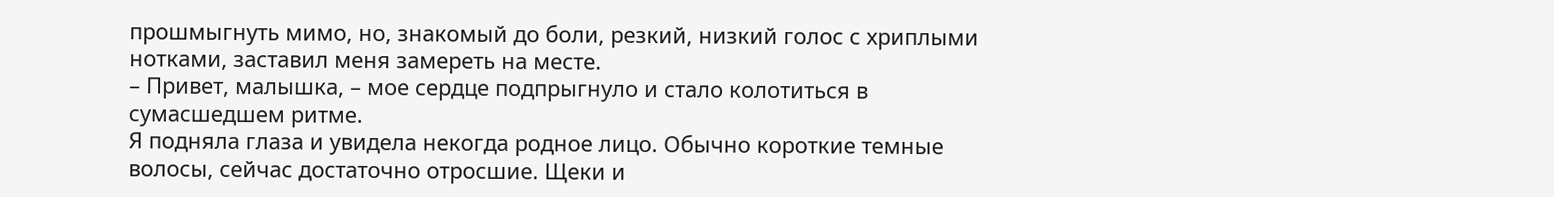прошмыгнуть мимо, но, знакомый до боли, резкий, низкий голос с хриплыми нотками, заставил меня замереть на месте.
– Привет, малышка, – мое сердце подпрыгнуло и стало колотиться в сумасшедшем ритме.
Я подняла глаза и увидела некогда родное лицо. Обычно короткие темные волосы, сейчас достаточно отросшие. Щеки и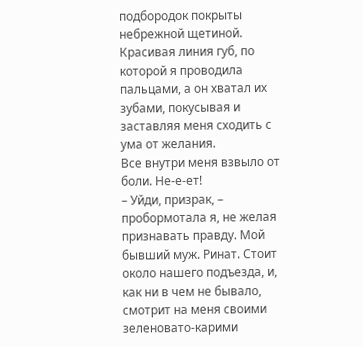подбородок покрыты небрежной щетиной. Красивая линия губ, по которой я проводила пальцами, а он хватал их зубами, покусывая и заставляя меня сходить с ума от желания.
Все внутри меня взвыло от боли. Не-е-ет!
– Уйди, призрак, – пробормотала я, не желая признавать правду. Мой бывший муж. Ринат. Стоит около нашего подъезда, и, как ни в чем не бывало, смотрит на меня своими зеленовато-карими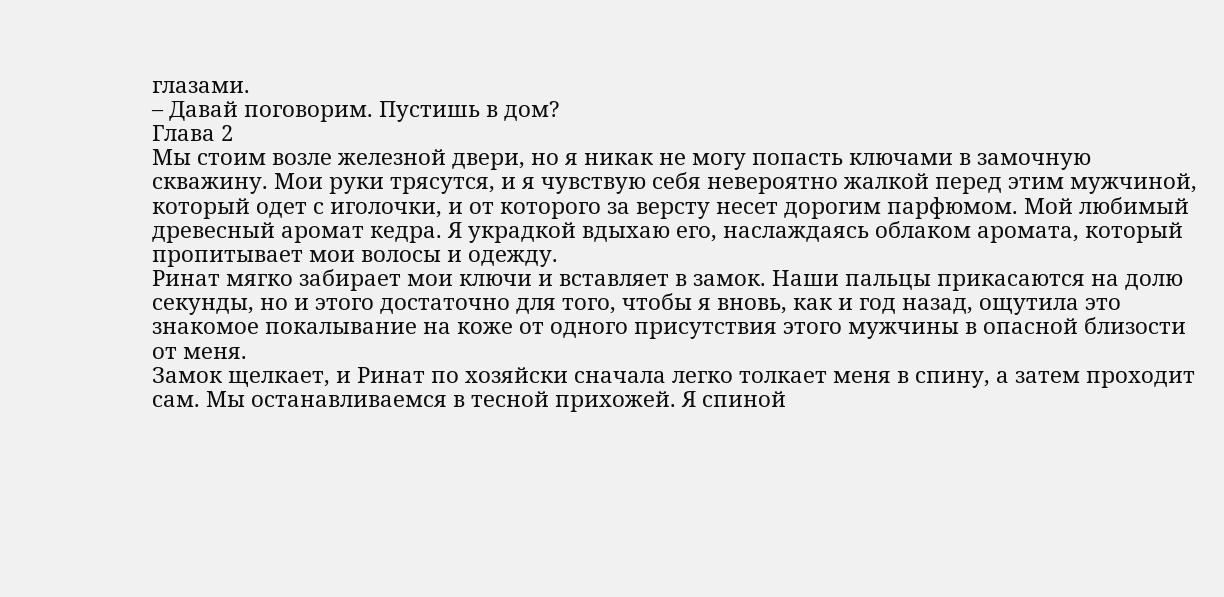глазами.
– Давай поговорим. Пустишь в дом?
Глава 2
Мы стоим возле железной двери, но я никак не могу попасть ключами в замочную скважину. Мои руки трясутся, и я чувствую себя невероятно жалкой перед этим мужчиной, который одет с иголочки, и от которого за версту несет дорогим парфюмом. Мой любимый древесный аромат кедра. Я украдкой вдыхаю его, наслаждаясь облаком аромата, который пропитывает мои волосы и одежду.
Ринат мягко забирает мои ключи и вставляет в замок. Наши пальцы прикасаются на долю секунды, но и этого достаточно для того, чтобы я вновь, как и год назад, ощутила это знакомое покалывание на коже от одного присутствия этого мужчины в опасной близости от меня.
Замок щелкает, и Ринат по хозяйски сначала легко толкает меня в спину, а затем проходит сам. Мы останавливаемся в тесной прихожей. Я спиной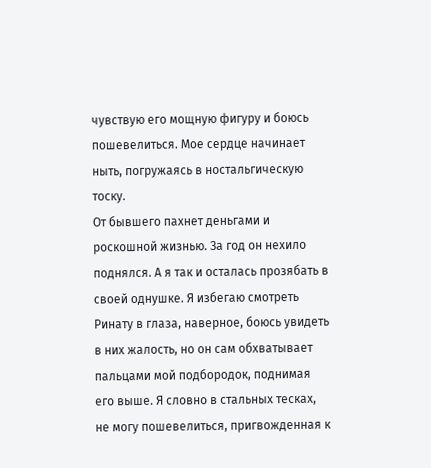чувствую его мощную фигуру и боюсь пошевелиться. Мое сердце начинает ныть, погружаясь в ностальгическую тоску.
От бывшего пахнет деньгами и роскошной жизнью. За год он нехило поднялся. А я так и осталась прозябать в своей однушке. Я избегаю смотреть Ринату в глаза, наверное, боюсь увидеть в них жалость, но он сам обхватывает пальцами мой подбородок, поднимая его выше. Я словно в стальных тесках, не могу пошевелиться, пригвожденная к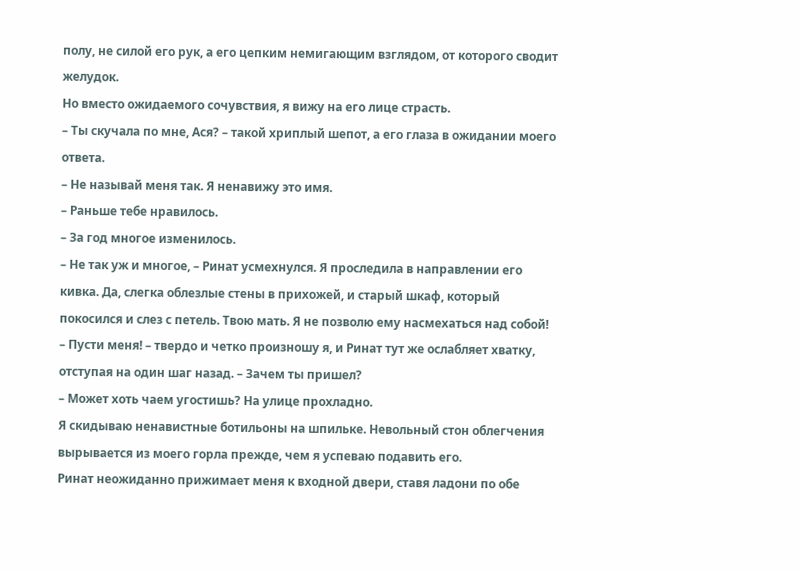полу, не силой его рук, а его цепким немигающим взглядом, от которого сводит желудок.
Но вместо ожидаемого сочувствия, я вижу на его лице страсть.
– Ты скучала по мне, Ася? – такой хриплый шепот, а его глаза в ожидании моего ответа.
– Не называй меня так. Я ненавижу это имя.
– Раньше тебе нравилось.
– За год многое изменилось.
– Не так уж и многое, – Ринат усмехнулся. Я проследила в направлении его кивка. Да, слегка облезлые стены в прихожей, и старый шкаф, который покосился и слез с петель. Твою мать. Я не позволю ему насмехаться над собой!
– Пусти меня! – твердо и четко произношу я, и Ринат тут же ослабляет хватку, отступая на один шаг назад. – Зачем ты пришел?
– Может хоть чаем угостишь? На улице прохладно.
Я скидываю ненавистные ботильоны на шпильке. Невольный стон облегчения вырывается из моего горла прежде, чем я успеваю подавить его.
Ринат неожиданно прижимает меня к входной двери, ставя ладони по обе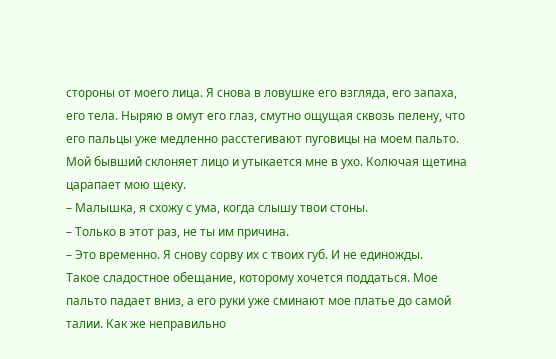стороны от моего лица. Я снова в ловушке его взгляда, его запаха, его тела. Ныряю в омут его глаз, смутно ощущая сквозь пелену, что его пальцы уже медленно расстегивают пуговицы на моем пальто.
Мой бывший склоняет лицо и утыкается мне в ухо. Колючая щетина царапает мою щеку.
– Малышка, я схожу с ума, когда слышу твои стоны.
– Только в этот раз, не ты им причина.
– Это временно. Я снову сорву их с твоих губ. И не единожды.
Такое сладостное обещание, которому хочется поддаться. Мое пальто падает вниз, а его руки уже сминают мое платье до самой талии. Как же неправильно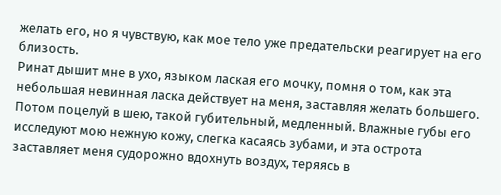желать его, но я чувствую, как мое тело уже предательски реагирует на его близость.
Ринат дышит мне в ухо, языком лаская его мочку, помня о том, как эта небольшая невинная ласка действует на меня, заставляя желать большего. Потом поцелуй в шею, такой губительный, медленный. Влажные губы его исследуют мою нежную кожу, слегка касаясь зубами, и эта острота заставляет меня судорожно вдохнуть воздух, теряясь в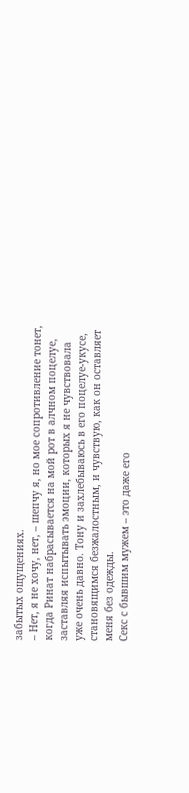забытых ощущениях.
– Нет, я не хочу, нет, – шепчу я, но мое сопротивление тонет, когда Ринат набрасывается на мой рот в алчном поцелуе, заставляя испытывать эмоции, которых я не чувствовала уже очень давно. Тону и захлебываюсь в его поцелуе-укусе, становящимся безжалостным, и чувствую, как он оставляет меня без одежды.
Секс с бывшим мужем – это даже его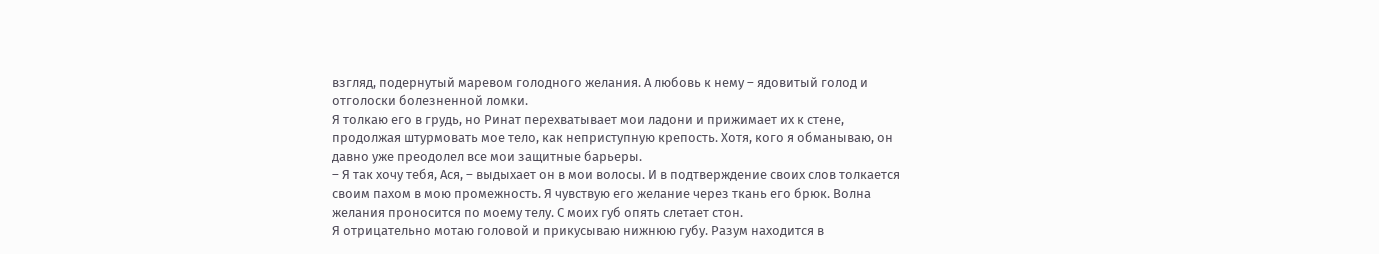взгляд, подернутый маревом голодного желания. А любовь к нему – ядовитый голод и отголоски болезненной ломки.
Я толкаю его в грудь, но Ринат перехватывает мои ладони и прижимает их к стене, продолжая штурмовать мое тело, как неприступную крепость. Хотя, кого я обманываю, он давно уже преодолел все мои защитные барьеры.
– Я так хочу тебя, Ася, – выдыхает он в мои волосы. И в подтверждение своих слов толкается своим пахом в мою промежность. Я чувствую его желание через ткань его брюк. Волна желания проносится по моему телу. С моих губ опять слетает стон.
Я отрицательно мотаю головой и прикусываю нижнюю губу. Разум находится в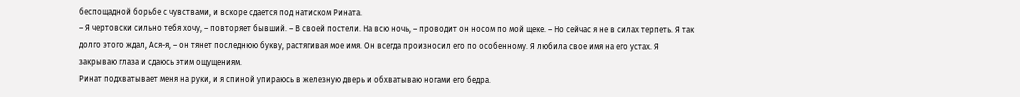беспощадной борьбе с чувствами, и вскоре сдается под натиском Рината.
– Я чертовски сильно тебя хочу, – повторяет бывший. – В своей постели. На всю ночь, – проводит он носом по мой щеке. – Но сейчас я не в силах терпеть. Я так долго этого ждал, Ася-я, – он тянет последнюю букву, растягивая мое имя. Он всегда произносил его по особенному. Я любила свое имя на его устах. Я закрываю глаза и сдаюсь этим ощущениям.
Ринат подхватывает меня на руки, и я спиной упираюсь в железную дверь и обхватываю ногами его бедра.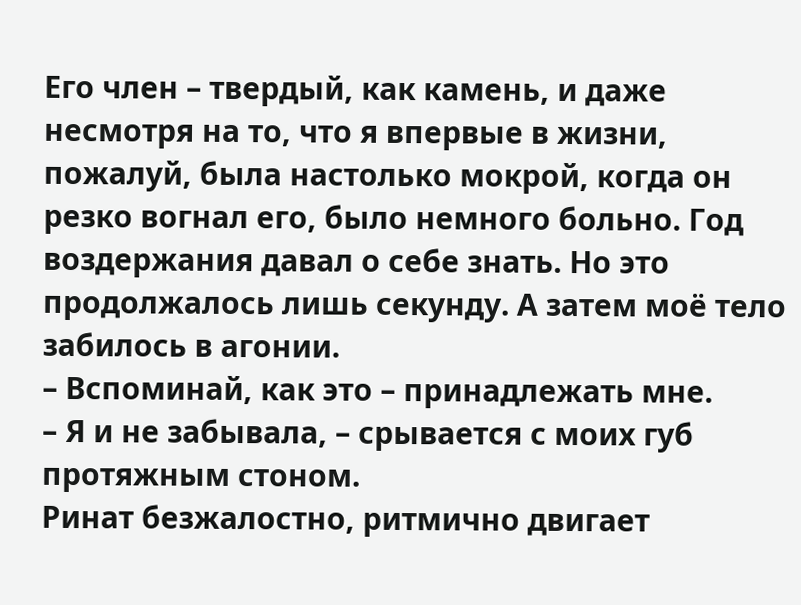Его член – твердый, как камень, и даже несмотря на то, что я впервые в жизни, пожалуй, была настолько мокрой, когда он резко вогнал его, было немного больно. Год воздержания давал о себе знать. Но это продолжалось лишь секунду. А затем моё тело забилось в агонии.
– Вспоминай, как это – принадлежать мне.
– Я и не забывала, – срывается с моих губ протяжным стоном.
Ринат безжалостно, ритмично двигает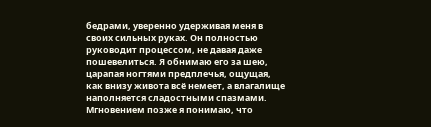бедрами, уверенно удерживая меня в своих сильных руках. Он полностью руководит процессом, не давая даже пошевелиться. Я обнимаю его за шею, царапая ногтями предплечья, ощущая, как внизу живота всё немеет, а влагалище наполняется сладостными спазмами.
Мгновением позже я понимаю, что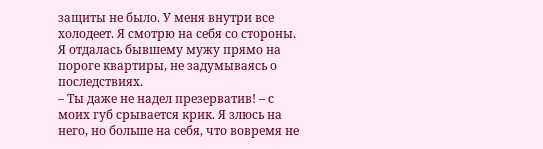защиты не было. У меня внутри все холодеет. Я смотрю на себя со стороны. Я отдалась бывшему мужу прямо на пороге квартиры, не задумываясь о последствиях.
– Ты даже не надел презерватив! – с моих губ срывается крик. Я злюсь на него, но больше на себя, что вовремя не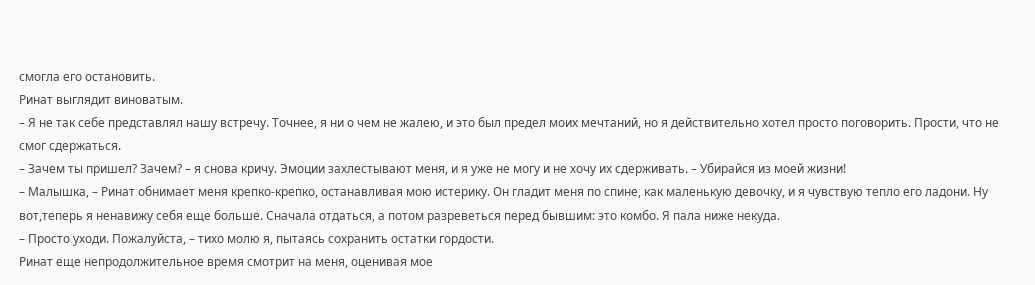смогла его остановить.
Ринат выглядит виноватым.
– Я не так себе представлял нашу встречу. Точнее, я ни о чем не жалею, и это был предел моих мечтаний, но я действительно хотел просто поговорить. Прости, что не смог сдержаться.
– Зачем ты пришел? Зачем? – я снова кричу. Эмоции захлестывают меня, и я уже не могу и не хочу их сдерживать. – Убирайся из моей жизни!
– Малышка, – Ринат обнимает меня крепко-крепко, останавливая мою истерику. Он гладит меня по спине, как маленькую девочку, и я чувствую тепло его ладони. Ну вот,теперь я ненавижу себя еще больше. Сначала отдаться, а потом разреветься перед бывшим: это комбо. Я пала ниже некуда.
– Просто уходи. Пожалуйста, – тихо молю я, пытаясь сохранить остатки гордости.
Ринат еще непродолжительное время смотрит на меня, оценивая мое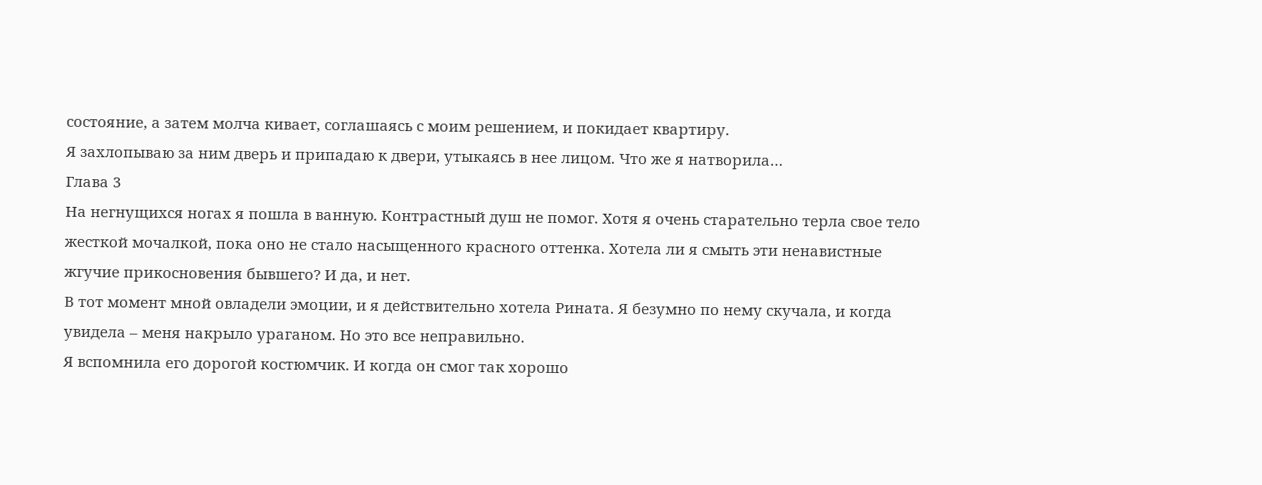состояние, а затем молча кивает, соглашаясь с моим решением, и покидает квартиру.
Я захлопываю за ним дверь и припадаю к двери, утыкаясь в нее лицом. Что же я натворила…
Глава 3
На негнущихся ногах я пошла в ванную. Контрастный душ не помог. Хотя я очень старательно терла свое тело жесткой мочалкой, пока оно не стало насыщенного красного оттенка. Хотела ли я смыть эти ненавистные жгучие прикосновения бывшего? И да, и нет.
В тот момент мной овладели эмоции, и я действительно хотела Рината. Я безумно по нему скучала, и когда увидела – меня накрыло ураганом. Но это все неправильно.
Я вспомнила его дорогой костюмчик. И когда он смог так хорошо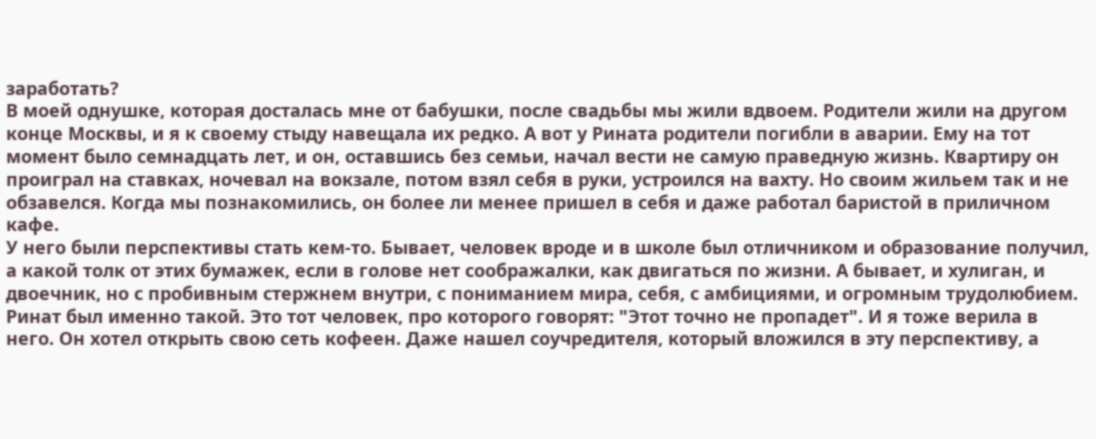заработать?
В моей однушке, которая досталась мне от бабушки, после свадьбы мы жили вдвоем. Родители жили на другом конце Москвы, и я к своему стыду навещала их редко. А вот у Рината родители погибли в аварии. Ему на тот момент было семнадцать лет, и он, оставшись без семьи, начал вести не самую праведную жизнь. Квартиру он проиграл на ставках, ночевал на вокзале, потом взял себя в руки, устроился на вахту. Но своим жильем так и не обзавелся. Когда мы познакомились, он более ли менее пришел в себя и даже работал баристой в приличном кафе.
У него были перспективы стать кем-то. Бывает, человек вроде и в школе был отличником и образование получил, а какой толк от этих бумажек, если в голове нет соображалки, как двигаться по жизни. А бывает, и хулиган, и двоечник, но с пробивным стержнем внутри, с пониманием мира, себя, с амбициями, и огромным трудолюбием.
Ринат был именно такой. Это тот человек, про которого говорят: "Этот точно не пропадет". И я тоже верила в него. Он хотел открыть свою сеть кофеен. Даже нашел соучредителя, который вложился в эту перспективу, а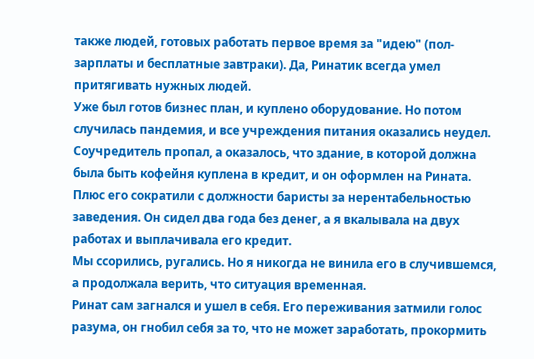также людей, готовых работать первое время за "идею" (пол-зарплаты и бесплатные завтраки). Да, Ринатик всегда умел притягивать нужных людей.
Уже был готов бизнес план, и куплено оборудование. Но потом случилась пандемия, и все учреждения питания оказались неудел. Соучредитель пропал, а оказалось, что здание, в которой должна была быть кофейня куплена в кредит, и он оформлен на Рината. Плюс его сократили с должности баристы за нерентабельностью заведения. Он сидел два года без денег, а я вкалывала на двух работах и выплачивала его кредит.
Мы ссорились, ругались. Но я никогда не винила его в случившемся, а продолжала верить, что ситуация временная.
Ринат сам загнался и ушел в себя. Его переживания затмили голос разума, он гнобил себя за то, что не может заработать, прокормить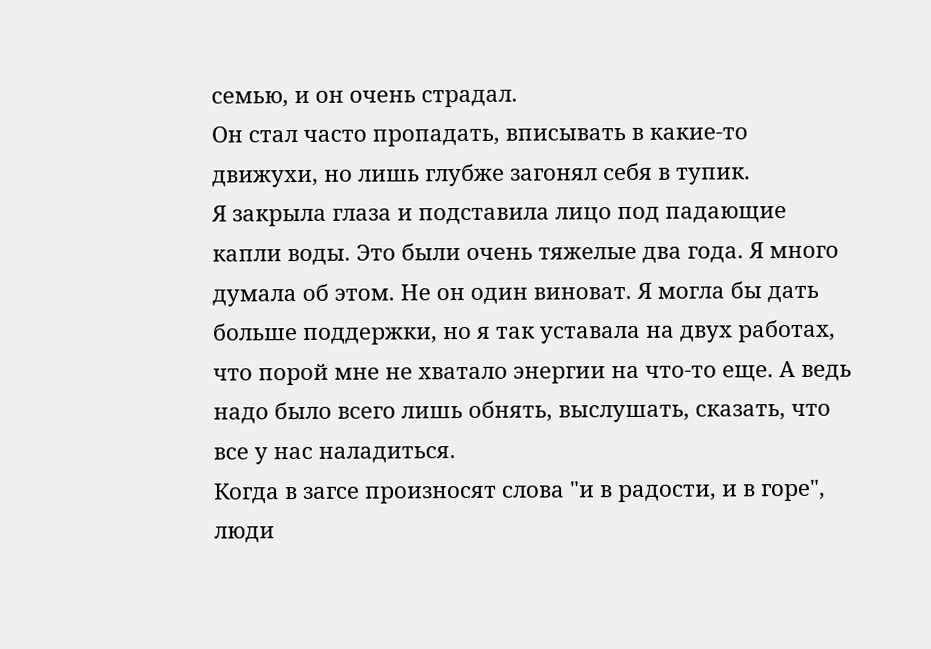семью, и он очень страдал.
Он стал часто пропадать, вписывать в какие-то движухи, но лишь глубже загонял себя в тупик.
Я закрыла глаза и подставила лицо под падающие капли воды. Это были очень тяжелые два года. Я много думала об этом. Не он один виноват. Я могла бы дать больше поддержки, но я так уставала на двух работах, что порой мне не хватало энергии на что-то еще. А ведь надо было всего лишь обнять, выслушать, сказать, что все у нас наладиться.
Когда в загсе произносят слова "и в радости, и в горе", люди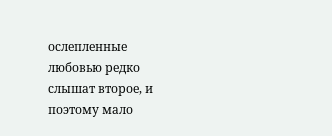ослепленные любовью редко слышат второе, и поэтому мало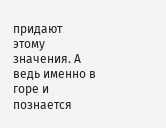придают этому значения. А ведь именно в горе и познается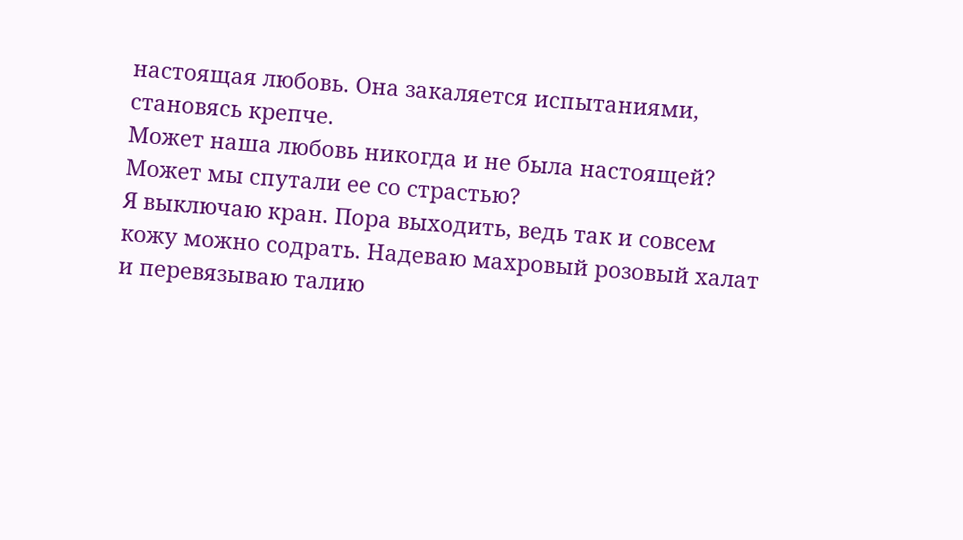настоящая любовь. Она закаляется испытаниями, становясь крепче.
Может наша любовь никогда и не была настоящей? Может мы спутали ее со страстью?
Я выключаю кран. Пора выходить, ведь так и совсем кожу можно содрать. Надеваю махровый розовый халат и перевязываю талию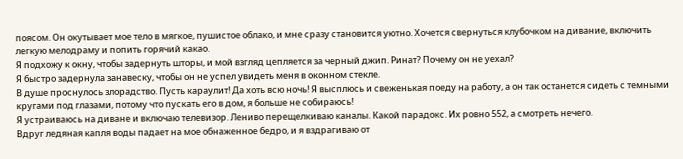поясом. Он окутывает мое тело в мягкое, пушистое облако, и мне сразу становится уютно. Хочется свернуться клубочком на дивание, включить легкую мелодраму и попить горячий какао.
Я подхожу к окну, чтобы задернуть шторы, и мой взгляд цепляется за черный джип. Ринат? Почему он не уехал?
Я быстро задернула занавеску, чтобы он не успел увидеть меня в оконном стекле.
В душе проснулось злорадство. Пусть караулит! Да хоть всю ночь! Я высплюсь и свеженькая поеду на работу, а он так останется сидеть с темными кругами под глазами, потому что пускать его в дом, я больше не собираюсь!
Я устраиваюсь на диване и включаю телевизор. Лениво перещелкиваю каналы. Какой парадокс. Их ровно 552, а смотреть нечего.
Вдруг ледяная капля воды падает на мое обнаженное бедро, и я вздрагиваю от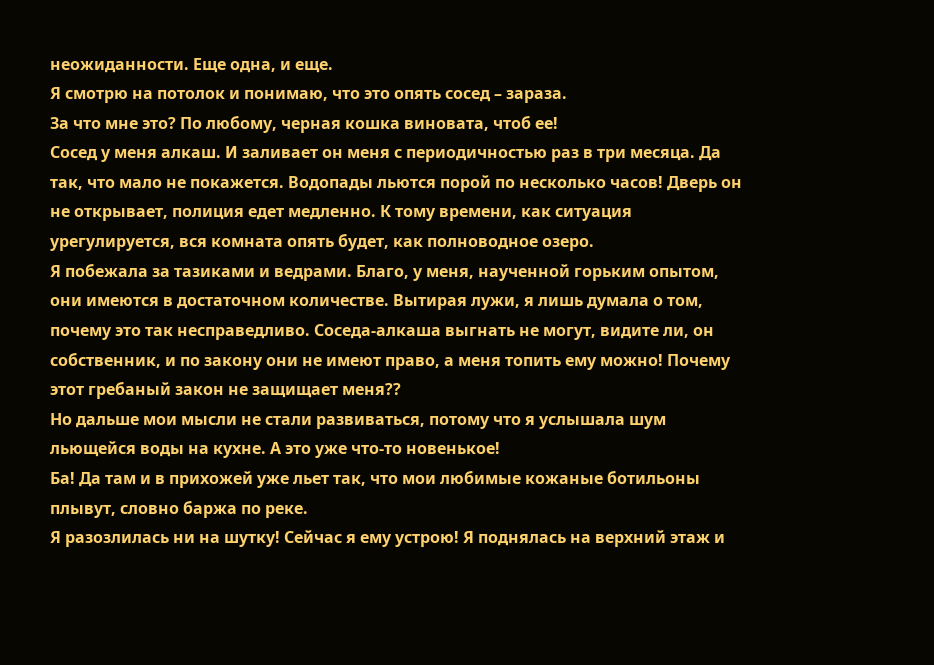неожиданности. Еще одна, и еще.
Я смотрю на потолок и понимаю, что это опять сосед – зараза.
За что мне это? По любому, черная кошка виновата, чтоб ее!
Сосед у меня алкаш. И заливает он меня с периодичностью раз в три месяца. Да так, что мало не покажется. Водопады льются порой по несколько часов! Дверь он не открывает, полиция едет медленно. К тому времени, как ситуация урегулируется, вся комната опять будет, как полноводное озеро.
Я побежала за тазиками и ведрами. Благо, у меня, наученной горьким опытом, они имеются в достаточном количестве. Вытирая лужи, я лишь думала о том, почему это так несправедливо. Соседа-алкаша выгнать не могут, видите ли, он собственник, и по закону они не имеют право, а меня топить ему можно! Почему этот гребаный закон не защищает меня??
Но дальше мои мысли не стали развиваться, потому что я услышала шум льющейся воды на кухне. А это уже что-то новенькое!
Ба! Да там и в прихожей уже льет так, что мои любимые кожаные ботильоны плывут, словно баржа по реке.
Я разозлилась ни на шутку! Сейчас я ему устрою! Я поднялась на верхний этаж и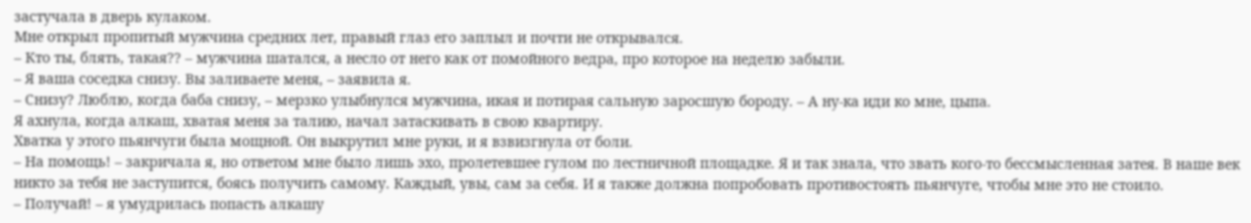застучала в дверь кулаком.
Мне открыл пропитый мужчина средних лет, правый глаз его заплыл и почти не открывался.
– Кто ты, блять, такая?? – мужчина шатался, а несло от него как от помойного ведра, про которое на неделю забыли.
– Я ваша соседка снизу. Вы заливаете меня, – заявила я.
– Снизу? Люблю, когда баба снизу, – мерзко улыбнулся мужчина, икая и потирая сальную заросшую бороду. – А ну-ка иди ко мне, цыпа.
Я ахнула, когда алкаш, хватая меня за талию, начал затаскивать в свою квартиру.
Хватка у этого пьянчуги была мощной. Он выкрутил мне руки, и я взвизгнула от боли.
– На помощь! – закричала я, но ответом мне было лишь эхо, пролетевшее гулом по лестничной площадке. Я и так знала, что звать кого-то бессмысленная затея. В наше век никто за тебя не заступится, боясь получить самому. Каждый, увы, сам за себя. И я также должна попробовать противостоять пьянчуге, чтобы мне это не стоило.
– Получай! – я умудрилась попасть алкашу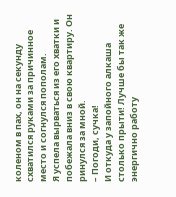коленом в пах, он на секунду схватился руками за причинное место и согнулся пополам.
Я успела вырваться из его хватки и побежала вниз в свою квартиру. Он ринулся за мной.
– Погоди, сучка!
И откуда у запойного алкаша столько прыти! Лучше бы так же энергично работу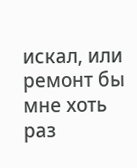искал, или ремонт бы мне хоть раз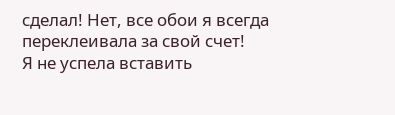сделал! Нет, все обои я всегда переклеивала за свой счет!
Я не успела вставить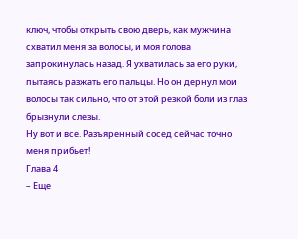ключ, чтобы открыть свою дверь, как мужчина схватил меня за волосы, и моя голова запрокинулась назад. Я ухватилась за его руки, пытаясь разжать его пальцы. Но он дернул мои волосы так сильно, что от этой резкой боли из глаз брызнули слезы.
Ну вот и все. Разъяренный сосед сейчас точно меня прибьет!
Глава 4
– Еще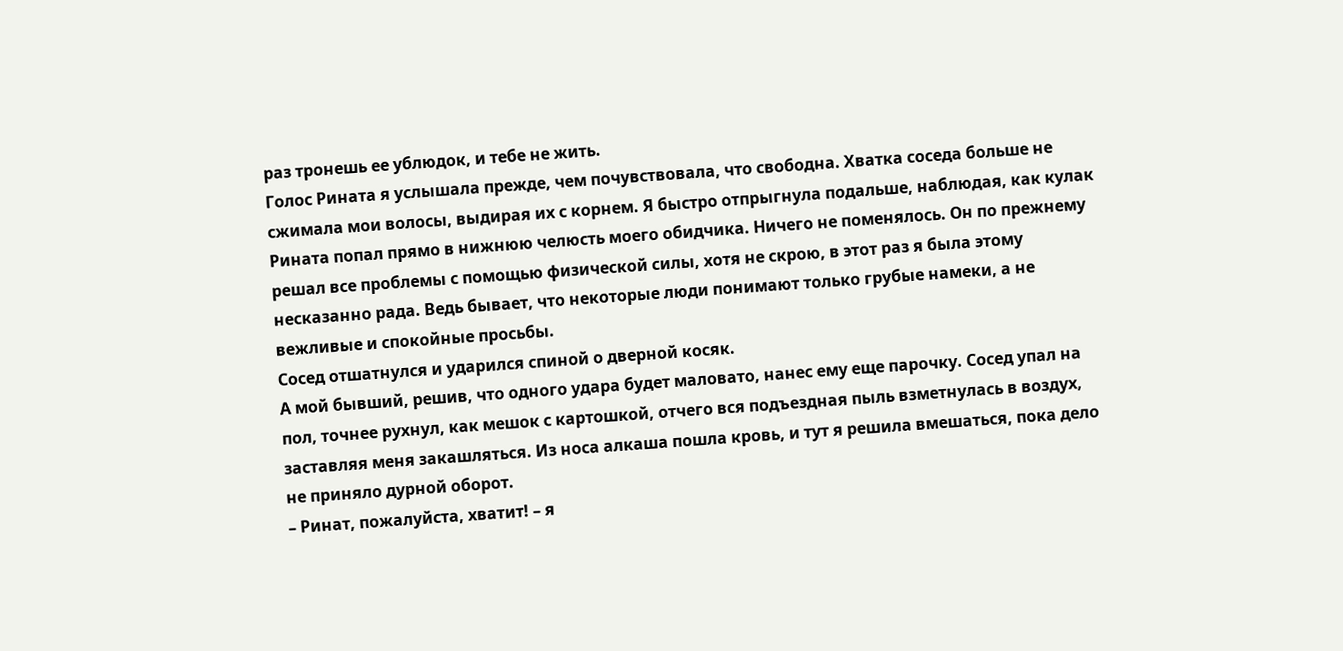раз тронешь ее ублюдок, и тебе не жить.
Голос Рината я услышала прежде, чем почувствовала, что свободна. Хватка соседа больше не сжимала мои волосы, выдирая их с корнем. Я быстро отпрыгнула подальше, наблюдая, как кулак Рината попал прямо в нижнюю челюсть моего обидчика. Ничего не поменялось. Он по прежнему решал все проблемы с помощью физической силы, хотя не скрою, в этот раз я была этому несказанно рада. Ведь бывает, что некоторые люди понимают только грубые намеки, а не вежливые и спокойные просьбы.
Сосед отшатнулся и ударился спиной о дверной косяк.
А мой бывший, решив, что одного удара будет маловато, нанес ему еще парочку. Сосед упал на пол, точнее рухнул, как мешок с картошкой, отчего вся подъездная пыль взметнулась в воздух, заставляя меня закашляться. Из носа алкаша пошла кровь, и тут я решила вмешаться, пока дело не приняло дурной оборот.
– Ринат, пожалуйста, хватит! – я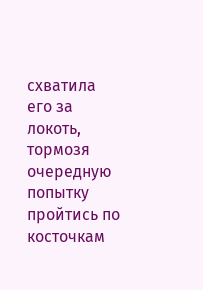схватила его за локоть, тормозя очередную попытку пройтись по косточкам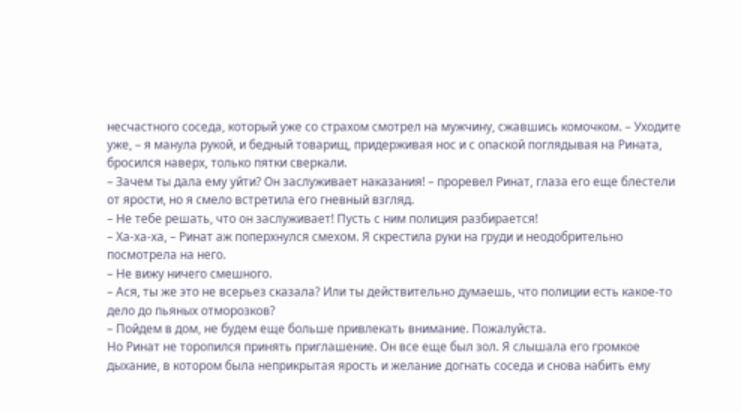несчастного соседа, который уже со страхом смотрел на мужчину, сжавшись комочком. – Уходите уже, – я манула рукой, и бедный товарищ, придерживая нос и с опаской поглядывая на Рината, бросился наверх, только пятки сверкали.
– Зачем ты дала ему уйти? Он заслуживает наказания! – проревел Ринат, глаза его еще блестели от ярости, но я смело встретила его гневный взгляд.
– Не тебе решать, что он заслуживает! Пусть с ним полиция разбирается!
– Ха-ха-ха, – Ринат аж поперхнулся смехом. Я скрестила руки на груди и неодобрительно посмотрела на него.
– Не вижу ничего смешного.
– Ася, ты же это не всерьез сказала? Или ты действительно думаешь, что полиции есть какое-то дело до пьяных отморозков?
– Пойдем в дом, не будем еще больше привлекать внимание. Пожалуйста.
Но Ринат не торопился принять приглашение. Он все еще был зол. Я слышала его громкое дыхание, в котором была неприкрытая ярость и желание догнать соседа и снова набить ему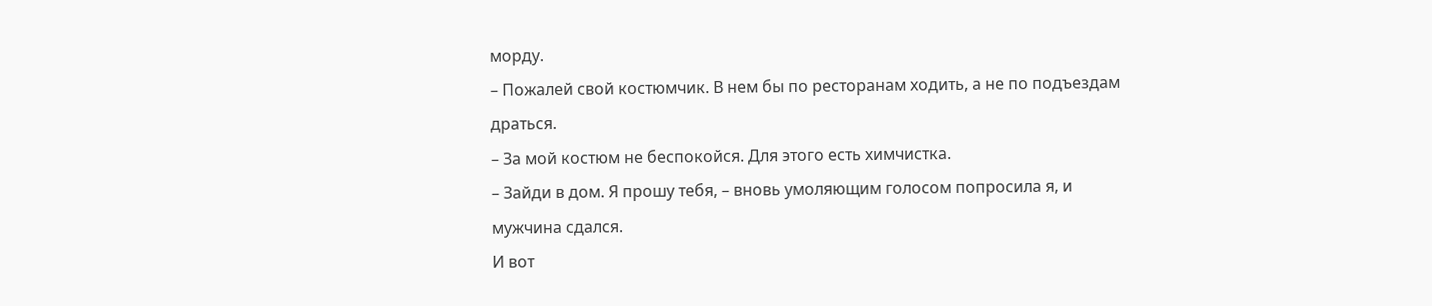морду.
– Пожалей свой костюмчик. В нем бы по ресторанам ходить, а не по подъездам драться.
– За мой костюм не беспокойся. Для этого есть химчистка.
– Зайди в дом. Я прошу тебя, – вновь умоляющим голосом попросила я, и мужчина сдался.
И вот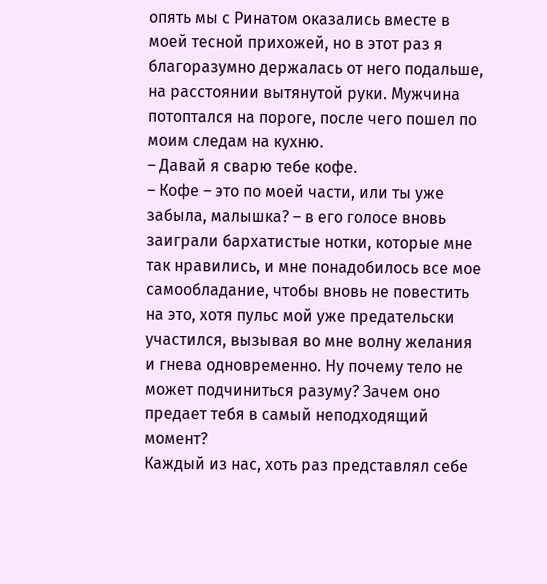опять мы с Ринатом оказались вместе в моей тесной прихожей, но в этот раз я благоразумно держалась от него подальше, на расстоянии вытянутой руки. Мужчина потоптался на пороге, после чего пошел по моим следам на кухню.
– Давай я сварю тебе кофе.
– Кофе – это по моей части, или ты уже забыла, малышка? – в его голосе вновь заиграли бархатистые нотки, которые мне так нравились, и мне понадобилось все мое самообладание, чтобы вновь не повестить на это, хотя пульс мой уже предательски участился, вызывая во мне волну желания и гнева одновременно. Ну почему тело не может подчиниться разуму? Зачем оно предает тебя в самый неподходящий момент?
Каждый из нас, хоть раз представлял себе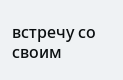встречу со своим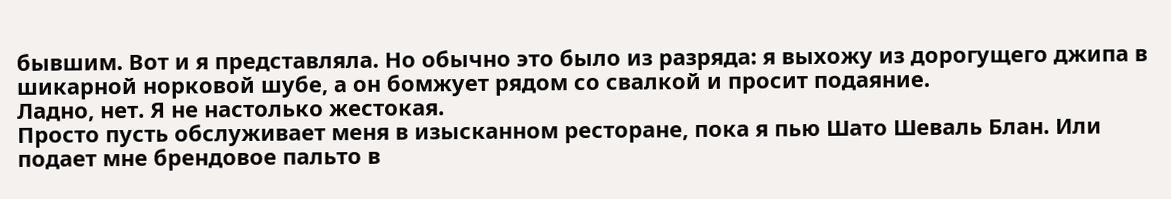бывшим. Вот и я представляла. Но обычно это было из разряда: я выхожу из дорогущего джипа в шикарной норковой шубе, а он бомжует рядом со свалкой и просит подаяние.
Ладно, нет. Я не настолько жестокая.
Просто пусть обслуживает меня в изысканном ресторане, пока я пью Шато Шеваль Блан. Или подает мне брендовое пальто в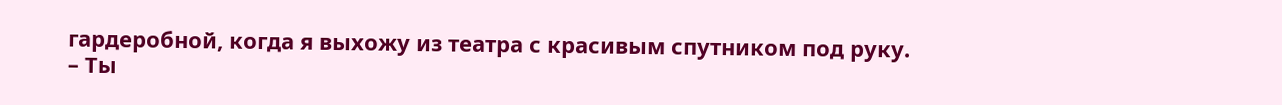гардеробной, когда я выхожу из театра с красивым спутником под руку.
– Ты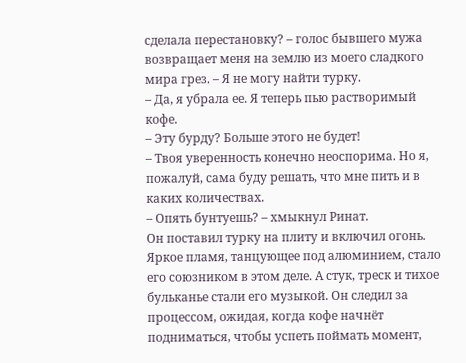сделала перестановку? – голос бывшего мужа возвращает меня на землю из моего сладкого мира грез. – Я не могу найти турку.
– Да, я убрала ее. Я теперь пью растворимый кофе.
– Эту бурду? Больше этого не будет!
– Твоя уверенность конечно неоспорима. Но я, пожалуй, сама буду решать, что мне пить и в каких количествах.
– Опять бунтуешь? – хмыкнул Ринат.
Он поставил турку на плиту и включил огонь. Яркое пламя, танцующее под алюминием, стало его союзником в этом деле. А стук, треск и тихое бульканье стали его музыкой. Он следил за процессом, ожидая, когда кофе начнёт подниматься, чтобы успеть поймать момент,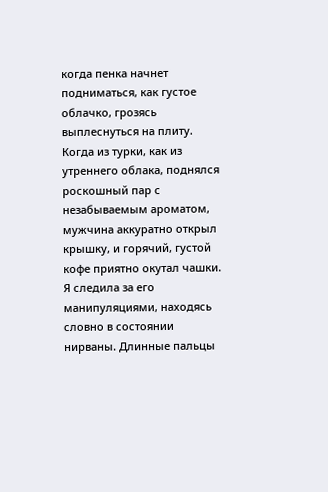когда пенка начнет подниматься, как густое облачко, грозясь выплеснуться на плиту.
Когда из турки, как из утреннего облака, поднялся роскошный пар с незабываемым ароматом, мужчина аккуратно открыл крышку, и горячий, густой кофе приятно окутал чашки.
Я следила за его манипуляциями, находясь словно в состоянии нирваны. Длинные пальцы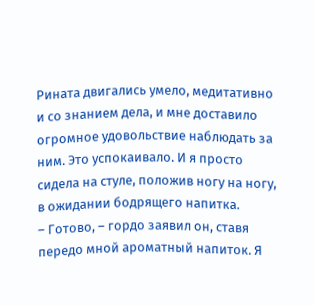Рината двигались умело, медитативно и со знанием дела, и мне доставило огромное удовольствие наблюдать за ним. Это успокаивало. И я просто сидела на стуле, положив ногу на ногу, в ожидании бодрящего напитка.
– Готово, – гордо заявил он, ставя передо мной ароматный напиток. Я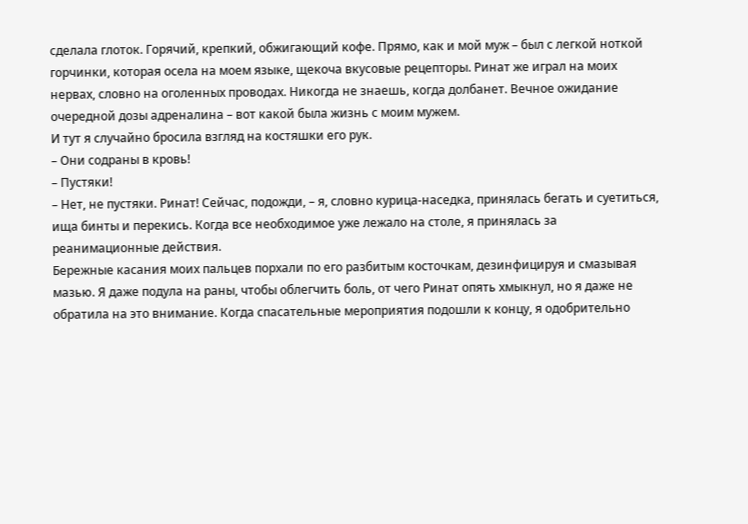сделала глоток. Горячий, крепкий, обжигающий кофе. Прямо, как и мой муж – был с легкой ноткой горчинки, которая осела на моем языке, щекоча вкусовые рецепторы. Ринат же играл на моих нервах, словно на оголенных проводах. Никогда не знаешь, когда долбанет. Вечное ожидание очередной дозы адреналина – вот какой была жизнь с моим мужем.
И тут я случайно бросила взгляд на костяшки его рук.
– Они содраны в кровь!
– Пустяки!
– Нет, не пустяки. Ринат! Сейчас, подожди, – я, словно курица-наседка, принялась бегать и суетиться, ища бинты и перекись. Когда все необходимое уже лежало на столе, я принялась за реанимационные действия.
Бережные касания моих пальцев порхали по его разбитым косточкам, дезинфицируя и смазывая мазью. Я даже подула на раны, чтобы облегчить боль, от чего Ринат опять хмыкнул, но я даже не обратила на это внимание. Когда спасательные мероприятия подошли к концу, я одобрительно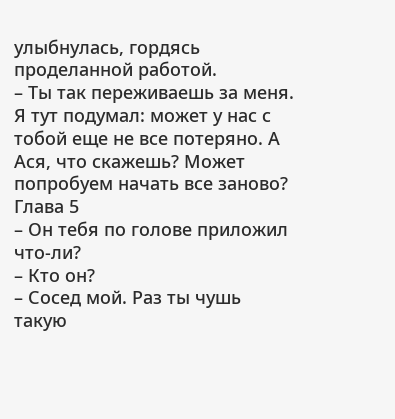улыбнулась, гордясь проделанной работой.
– Ты так переживаешь за меня. Я тут подумал: может у нас с тобой еще не все потеряно. А Ася, что скажешь? Может попробуем начать все заново?
Глава 5
– Он тебя по голове приложил что-ли?
– Кто он?
– Сосед мой. Раз ты чушь такую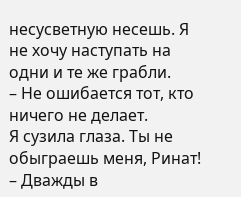несусветную несешь. Я не хочу наступать на одни и те же грабли.
– Не ошибается тот, кто ничего не делает.
Я сузила глаза. Ты не обыграешь меня, Ринат!
– Дважды в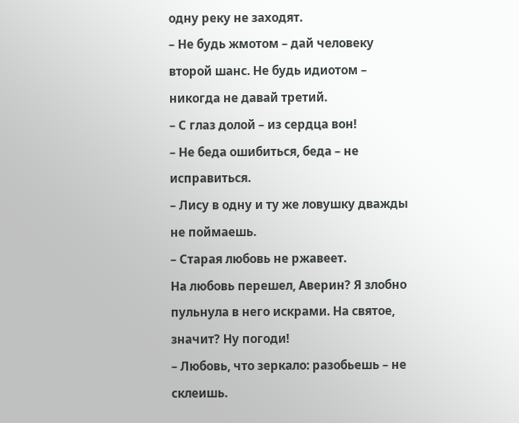одну реку не заходят.
– Не будь жмотом – дай человеку второй шанс. Не будь идиотом – никогда не давай третий.
– С глаз долой – из сердца вон!
– Не беда ошибиться, беда – не исправиться.
– Лису в одну и ту же ловушку дважды не поймаешь.
– Старая любовь не ржавеет.
На любовь перешел, Аверин? Я злобно пульнула в него искрами. На святое, значит? Ну погоди!
– Любовь, что зеркало: разобьешь – не склеишь.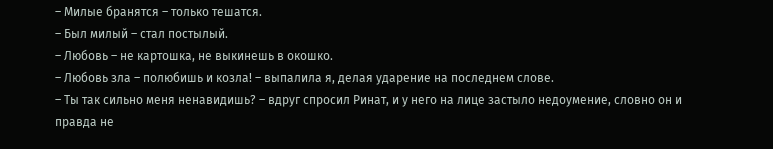– Милые бранятся – только тешатся.
– Был милый – стал постылый.
– Любовь – не картошка, не выкинешь в окошко.
– Любовь зла – полюбишь и козла! – выпалила я, делая ударение на последнем слове.
– Ты так сильно меня ненавидишь? – вдруг спросил Ринат, и у него на лице застыло недоумение, словно он и правда не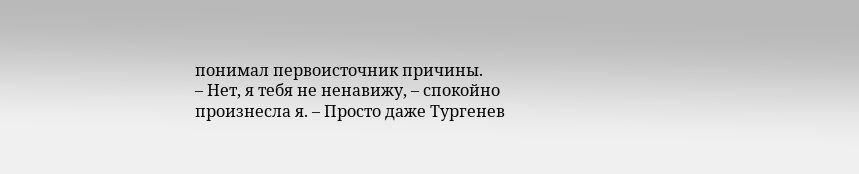понимал первоисточник причины.
– Нет, я тебя не ненавижу, – спокойно произнесла я. – Просто даже Тургенев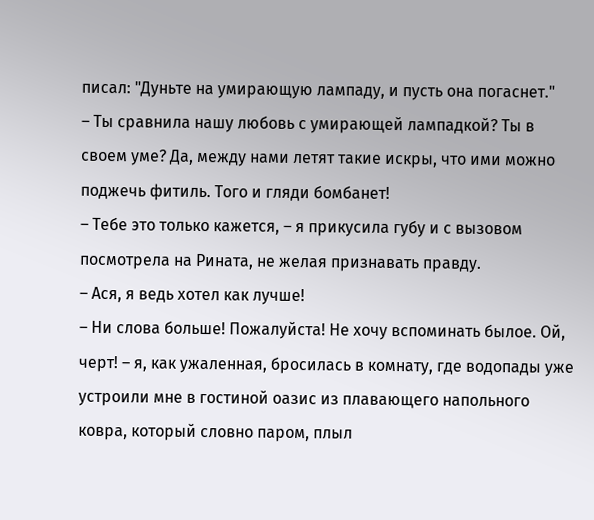писал: "Дуньте на умирающую лампаду, и пусть она погаснет."
– Ты сравнила нашу любовь с умирающей лампадкой? Ты в своем уме? Да, между нами летят такие искры, что ими можно поджечь фитиль. Того и гляди бомбанет!
– Тебе это только кажется, – я прикусила губу и с вызовом посмотрела на Рината, не желая признавать правду.
– Ася, я ведь хотел как лучше!
– Ни слова больше! Пожалуйста! Не хочу вспоминать былое. Ой, черт! – я, как ужаленная, бросилась в комнату, где водопады уже устроили мне в гостиной оазис из плавающего напольного ковра, который словно паром, плыл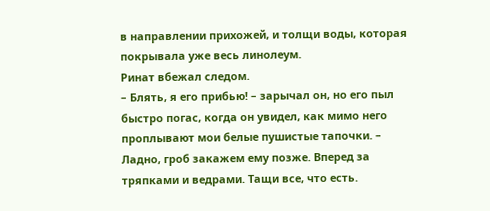в направлении прихожей, и толщи воды, которая покрывала уже весь линолеум.
Ринат вбежал следом.
– Блять, я его прибью! – зарычал он, но его пыл быстро погас, когда он увидел, как мимо него проплывают мои белые пушистые тапочки. – Ладно, гроб закажем ему позже. Вперед за тряпками и ведрами. Тащи все, что есть.